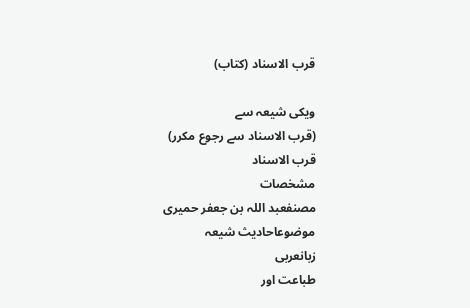قرب الاسناد (کتاب)

ویکی شیعہ سے
(قرب الاسناد سے رجوع مکرر)
قرب الاسناد
مشخصات
مصنفعبد اللہ بن جعفر حمیری
موضوعاحادیث شیعہ
زبانعربی
طباعت اور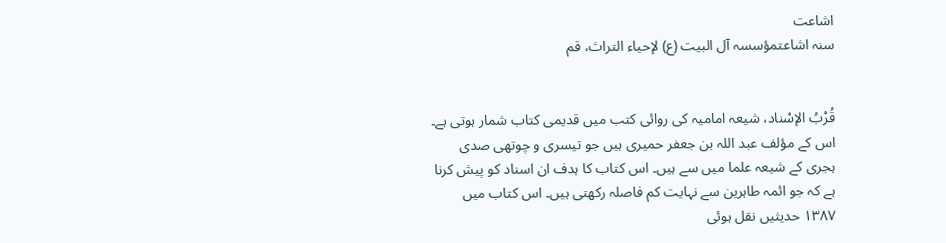اشاعت
سنہ اشاعتمؤسسہ آل البیت (ع) لإحیاء التراث، قم


قُرْبُ الإسْناد، شیعہ امامیہ کی روائی کتب میں قدیمی کتاب شمار ہوتی ہے۔ اس کے مؤلف عبد اللہ بن جعفر حمیری ہیں جو تیسری و چوتھی صدی ہجری کے شیعہ علما میں سے ہیں۔ اس کتاب کا ہدف ان اسناد کو پیش کرنا ہے کہ جو ائمہ طاہرین سے نہایت کم فاصلہ رکھتی ہیں۔ اس کتاب میں ۱۳۸۷ حدیثیں نقل ہوئی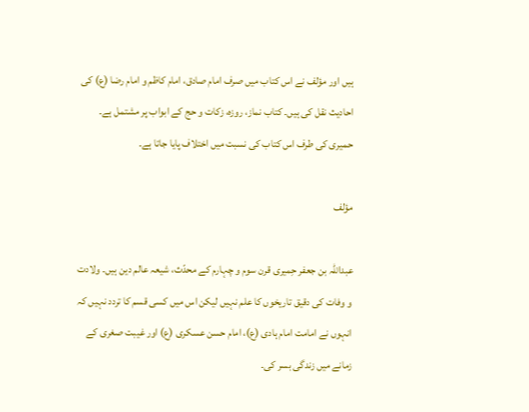ہیں اور مؤلف نے اس کتاب میں صرف امام صادق، امام کاظم و امام رضا (ع) کی احادیث نقل کی ہیں۔ کتاب نماز، روزه، زکات و حج کے ابواب پر مشتمل ہے۔ حمیری کی طرف اس کتاب کی نسبت میں اختلاف پایا جاتا ہے۔

مؤلف

عبداللّہ بن جعفر حِمیری قرن سوم و چہارم کے محدّث‌، شیعہ عالم دین ہیں۔ ولادت و وفات کی دقیق تاریخوں کا علم نہیں لیکن اس میں کسی قسم کا تردد نہیں کہ انہوں نے امامت امام ہادی (ع)، امام حسن عسکری (ع) اور غیبت صغری کے زمانے میں زندگی بسر کی۔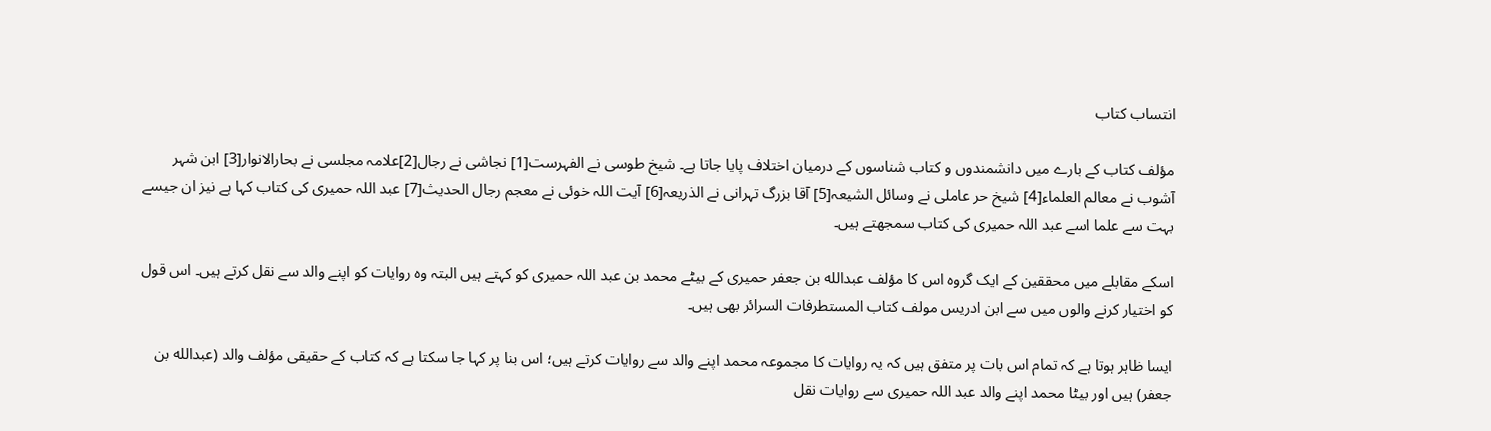انتساب کتاب

مؤلف کتاب کے بارے میں دانشمندوں و کتاب‌ شناسوں کے درمیان اختلاف پایا جاتا ہے۔ شیخ طوسی نے الفہرست[1] نجاشی نے رجال[2]علامہ مجلسی نے بحارالانوار[3] ابن شہر آشوب نے معالم العلماء[4] شیخ حر عاملی نے وسائل الشیعہ[5] آقا بزرگ تہرانی نے الذریعہ[6] آیت اللہ خوئی نے معجم رجال الحدیث[7] عبد اللہ حمیری کی کتاب کہا ہے نیز ان جیسے بہت سے علما اسے عبد اللہ حمیری کی کتاب سمجھتے ہیں۔

اسکے مقابلے میں محققین کے ایک گروہ اس کا مؤلف عبدالله بن جعفر حمیری کے بیٹے محمد بن عبد اللہ حمیری کو کہتے ہیں البتہ وہ روایات کو اپنے والد سے نقل کرتے ہیں۔ اس قول کو اختیار کرنے والوں میں سے ابن ادریس مولف کتاب المستطرفات السرائر بھی ہیں۔

ایسا ظاہر ہوتا ہے کہ تمام اس بات پر متفق ہیں کہ یہ روایات کا مجموعہ محمد اپنے والد سے روایات کرتے ہیں؛ اس بنا پر کہا جا سکتا ہے کہ کتاب کے حقیقی مؤلف والد (عبدالله بن جعفر) ہیں اور بیٹا محمد اپنے والد عبد اللہ حمیری سے روایات نقل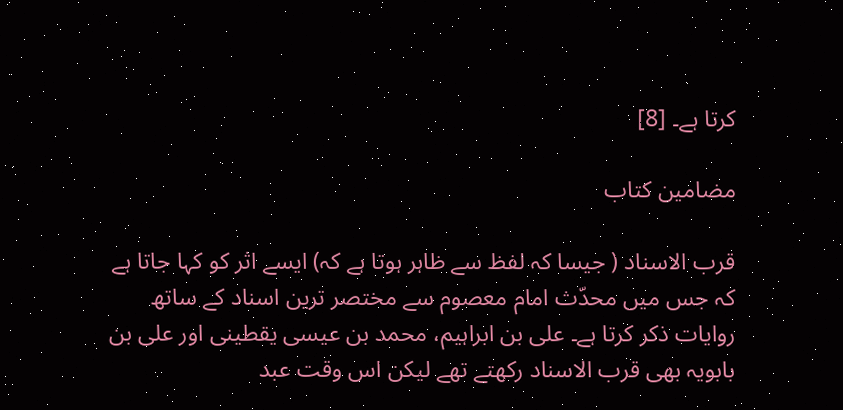کرتا ہے۔ [8]

مضامین کتاب

قرب الاسناد ( جیسا کہ لفظ سے ظاہر ہوتا ہے کہ) ایسے اثر کو کہا جاتا ہے کہ جس میں محدّث امام معصوم سے مختصر ترین اسناد کے ساتھ روایات ذکر کرتا ہے۔ علی بن ابراہیم، محمد بن عیسی یقطینی اور علی بن بابویہ بھی قرب الاسناد رکھتے تھے لیکن اس وقت عبد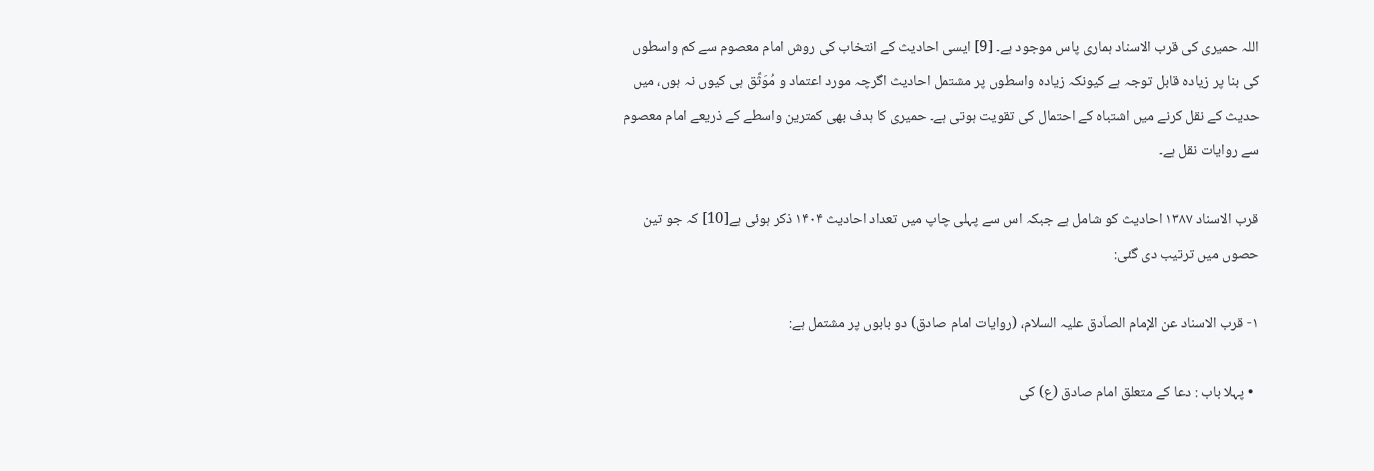اللہ حمیری کی قرب الاسناد ہماری پاس موجود ہے۔ [9] ایسی احادیث کے انتخاب کی روش امام معصوم سے کم واسطوں کی بنا پر زیادہ قابل توجہ ہے کیونکہ زیادہ واسطوں پر مشتمل احادیث اگرچہ مورد اعتماد و مُوَثَّق ہی کیوں نہ ہوں، میں حدیث کے نقل کرنے میں اشتباہ کے احتمال کی تقویت ہوتی ہے۔ حمیری کا ہدف بھی کمترین واسطے کے ذریعے امام معصوم سے روایات نقل ہے۔

قرب الاسناد ۱۳۸۷ احادیث کو شامل ہے جبکہ اس سے پہلی چاپ میں تعداد احادیث ۱۴۰۴ ذکر ہوئی ہے[10] کہ جو تین حصوں میں ترتیب دی گئی:

۱- قرب الاسناد عن الإمام الصاّدق علیہ السلام، (روایات امام صادق) دو بابوں پر مشتمل ہے:

  • پہلا باب : دعا کے متعلق امام صادق (ع) کی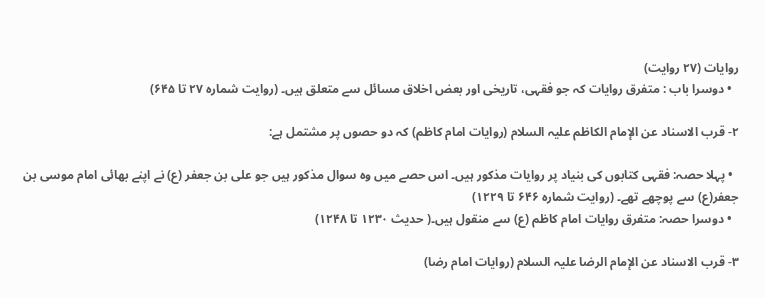روایات (۲۷ روایت)
  • دوسرا باب : متفرق روایات کہ جو فقہی، تاریخی اور بعض اخلاق مسائل سے متعلق ہیں۔ (روایت شماره ۲۷ تا ۶۴۵)

۲- قرب الاسناد عن الإمام الکاظم علیہ السلام (روایات امام کاظم) کہ دو حصوں پر مشتمل ہے:

  • پہلا حصہ: فقہی کتابوں کی بنیاد پر روایات مذکور ہیں۔ اس حصے میں وہ سوال مذکور ہیں جو علی بن جعفر (ع) نے اپنے بھائی امام موسی بن جعفر(ع) سے پوچھے تھے۔ (روایت شماره ۶۴۶ تا ۱۲۲۹)
  • دوسرا حصہ: متفرق روایات امام کاظم (ع) سے منقول ہیں۔( حدیث ۱۲۳۰ تا ۱۲۴۸)

۳- قرب الاسناد عن الإمام الرضا علیہ السلام (روایات امام رضا)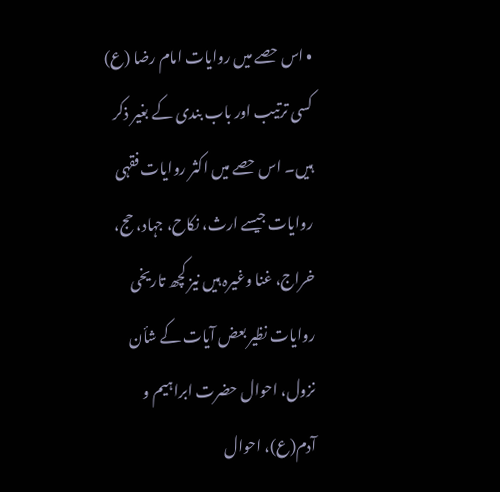• اس حصے میں روایات امام رضا (ع) کسی ترتیب اور باب بندی کے بغیر ذکر ہیں۔ اس حصے میں اکثر روایات فقہی روایات جیسے ارث، نکاح، جہاد، حج، خراج، غنا وغیرہ ہیں نیز کچھ تاریخی روایات نظیر بعض آیات کے شأن نزول، احوال حضرت ابراہیم و آدم(ع)، احوال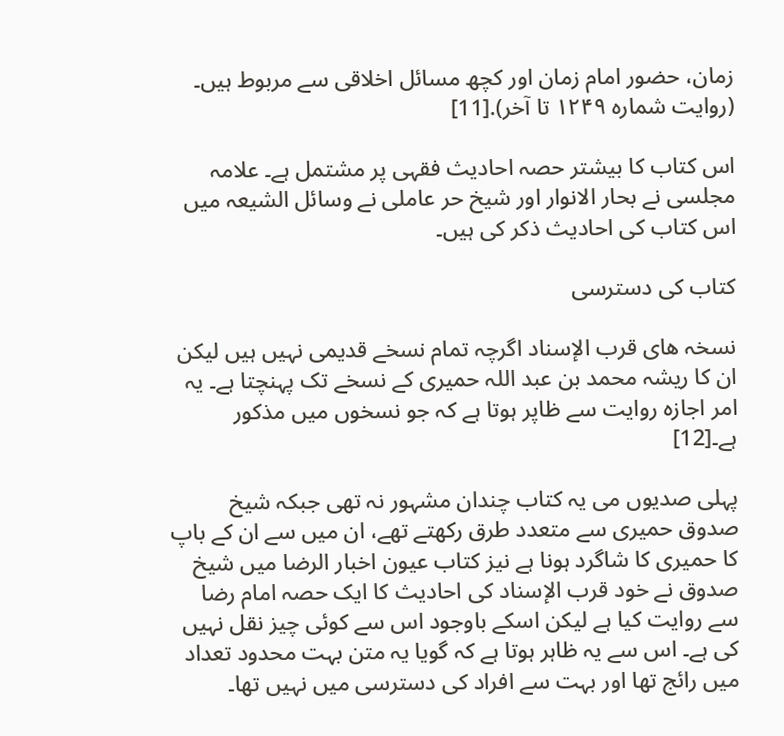زمان، حضور امام زمان اور کچھ مسائل اخلاقی سے مربوط ہیں۔ (روایت شماره ۱۲۴۹ تا آخر).[11]

اس کتاب کا بیشتر حصہ احادیث فقہى پر مشتمل ہے۔ علامہ مجلسی نے بحار الانوار اور شیخ حر عاملی نے وسائل الشیعہ میں اس کتاب کی احادیث ذکر کی ہیں۔

کتاب کی دسترسی

نسخہ های قرب الإسناد اگرچہ تمام نسخے قدیمی نہیں ہیں لیکن ان کا ریشہ محمد بن عبد اللہ حمیری کے نسخے تک پہنچتا ہے۔ یہ امر اجازه روایت سے ظاپر ہوتا ہے کہ جو نسخوں میں مذکور ہے۔[12]

پہلی صدیوں می یہ کتاب چندان مشہور نہ تھی جبکہ شیخ صدوق حمیری سے متعدد طرق رکھتے تھے، ان میں سے ان کے باپ کا حمیری کا شاگرد ہونا ہے نیز کتاب عیون اخبار الرضا میں شیخ صدوق نے خود قرب الإسناد کی احادیث کا ایک حصہ امام رضا سے روایت کیا ہے لیکن اسکے باوجود اس سے کوئی چیز نقل نہیں کی ہے۔ اس سے یہ ظاہر ہوتا ہے کہ گویا یہ متن بہت محدود تعداد میں رائج تھا اور بہت سے افراد کی دسترسی میں نہیں تھا۔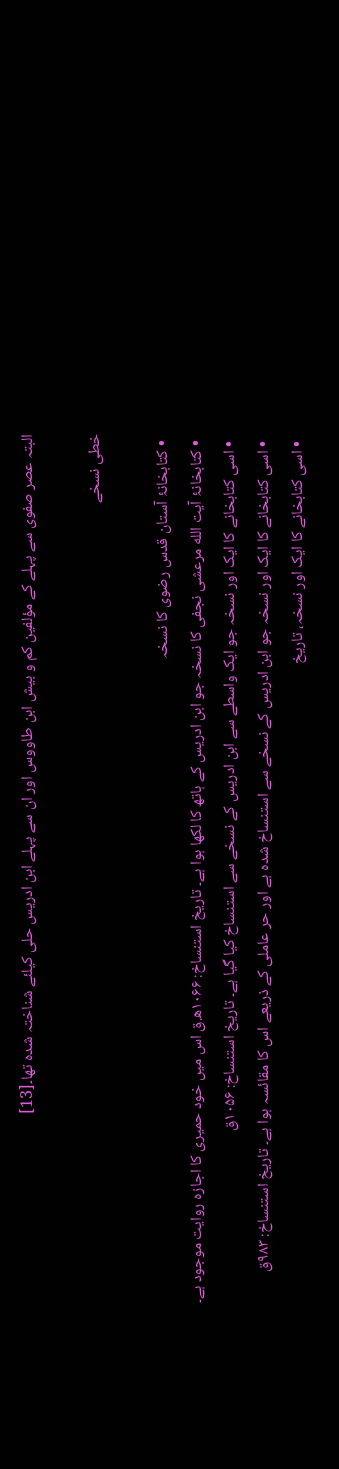البتہ عصر صفوی سے پہلے کے مؤلفین کم و بیش ابن طاووس اور ان سے پہلے ابن ادریس حلی کیلئے شناختہ شدہ تھا۔[13]

خطی نسخے

  • کتابخانۂ آستان قدس رضوی کا نسخہ
  • کتابخانۂ آیت الله مرعشی نجفی کا نسخہ جو ابن ادریس کے ہاتھ کا لکھا ہوا ہے۔ تاریخ استنساخ: ۱۰۶۶ه‍.ق اس میں خود حمیری کا اجازه روایت موجود ہے۔
  • اسی کتابخانے کا ایک اور نسخہ جو ایک واسطے سے ابن ادریس کے نسخے سے استنساخ کیا گیا ہے۔ تاریخ استنساخ: ۱۰۵۶ق
  • اسی کتابخانے کا ایک اور نسخہ جو ابن ادریس کے نسخے سے استنساخ شدہ ہے اور حر عاملی کے ذریعے اس کا مقائسہ ہوا ہے۔ تاریخ استنساخ: ۹۸۳ق
  • اسی کتابخانے کا ایک اور نسخہ، تاریخ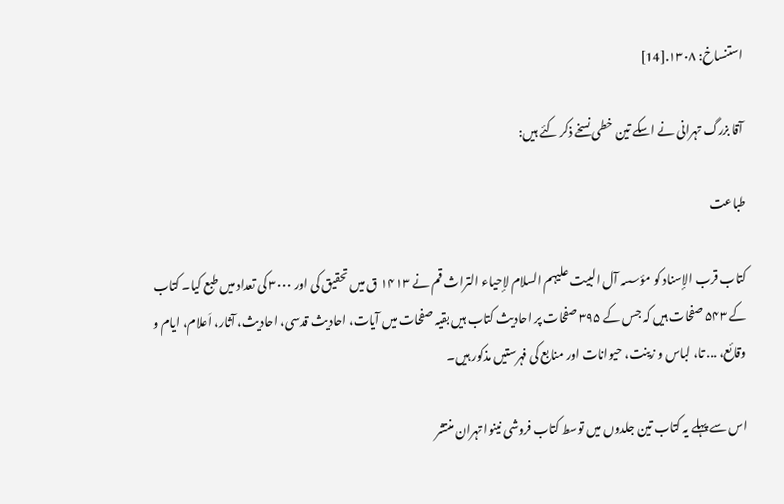استنساخ: ۱۳۰۸.[14]

آقا بزرگ تہرانی نے اسکے تین خطی نسخے ذکر کئے ہیں:

طباعت

کتاب قرب الإسناد کو مؤسسہ آل البیت علیہم السلام لإحیاء التراث قم نے ۱۴۱۳ ق میں تحقیق کی اور ۳۰۰۰ کی تعداد میں طبع کیا۔ کتاب کے ۵۴۳ صفحات ہیں کہ جس کے ۳۹۵ صفحات پر احادیث کتاب ہیں بقیہ صفحات میں آیات، احادیث قدسی، احادیث، آثار، اَعلام، ایام و وقائع، ... تا، لباس و زینت، حیوانات اور منابع کی فہرستیں مذکور ہیں۔

اس سے پہلے یہ کتاب تین جلدوں میں توسط کتاب‌ فروشی نینوا تہران منتشر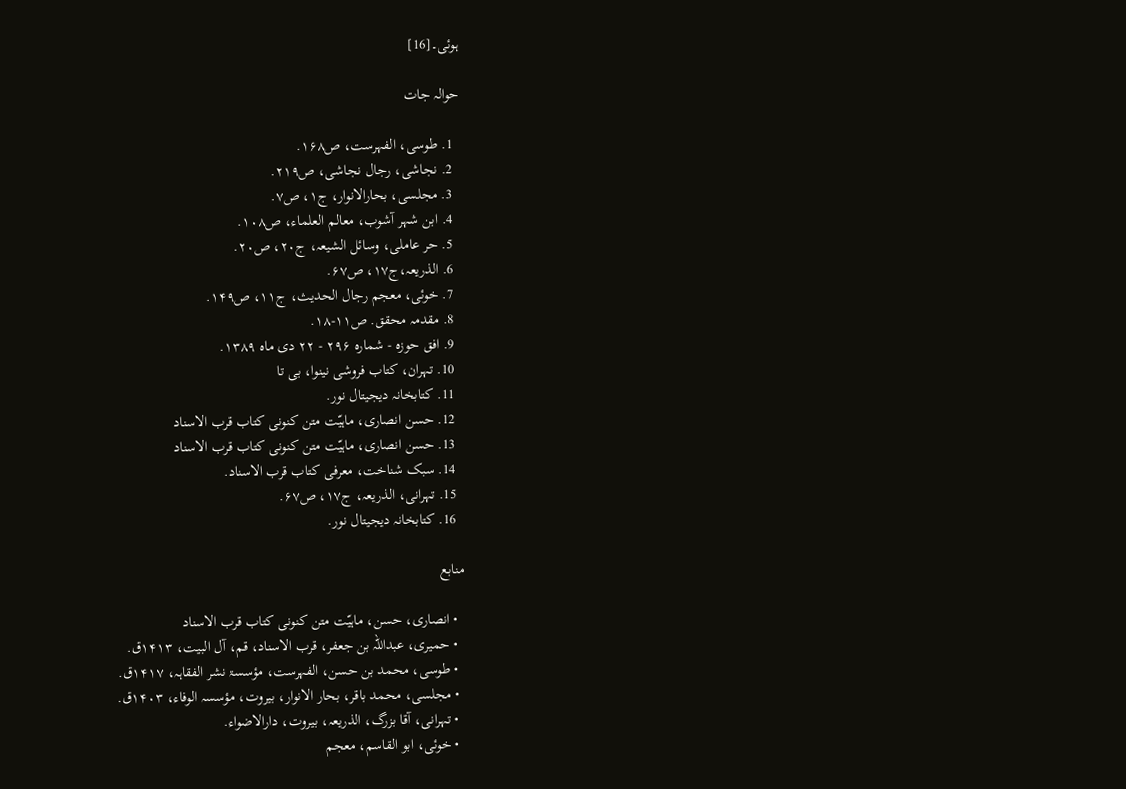ہوئی۔[16]

حوالہ جات

  1. طوسی، الفہرست، ص۱۶۸.
  2. نجاشی، رجال نجاشی، ص۲۱۹.
  3. مجلسی، بحارالانوار، ج۱، ص۷.
  4. ابن شہر آشوب، معالم العلماء، ص۱۰۸.
  5. حر عاملی، وسائل الشیعہ، ج۲۰، ص۲۰.
  6. الذریعہ،ج۱۷، ص۶۷.
  7. خوئی، معجم رجال الحدیث، ج۱۱، ص۱۴۹.
  8. مقدمہ محقق. ص۱۱-۱۸.
  9. افق حوزه - شماره ۲۹۶ - ۲۲ دی‌ ماه ۱۳۸۹.
  10. تہران، کتاب‌ فروشی نینوا، بی‌ تا
  11. کتابخانہ دیجیتال نور.
  12. حسن انصاری، ماہيّت متن کنونی کتاب قرب الاسناد
  13. حسن انصاری، ماہيّت متن کنونی کتاب قرب الاسناد
  14. سبک‌ شناخت، معرفی کتاب قرب الاسناد.
  15. تہرانی، الذریعہ، ج۱۷، ص۶۷.
  16. کتابخانہ دیجیتال نور.

منابع

  • انصاری، حسن، ماہيّت متن کنونی کتاب قرب الاسناد
  • حمیری، عبداللہ بن جعفر، قرب الاسناد، قم، آل البیت، ۱۴۱۳ق.
  • طوسی، محمد بن حسن، الفہرست، مؤسسۃ نشر الفقاہہ، ۱۴۱۷ق.
  • مجلسی، محمد باقر، بحار الانوار، بیروت، مؤسسہ الوفاء، ۱۴۰۳ق.
  • تہرانی، آقا بزرگ، الذریعہ، بیروت، دارالاضواء.
  • خوئی، ابو القاسم، معجم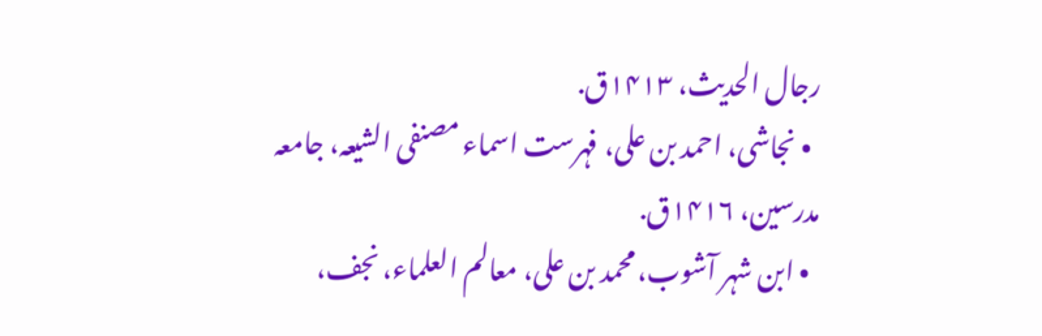رجال الحدیث، ۱۴۱۳ق.
  • نجاشی، احمد بن علی، فہرست اسماء مصنفی الشیعہ، جامعہ مدرسین، ۱۴۱۶ق.
  • ابن شہر آشوب، محمد بن علی، معالم العلماء، نجف،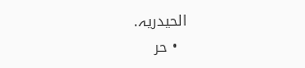الحیدریہ.
  • حر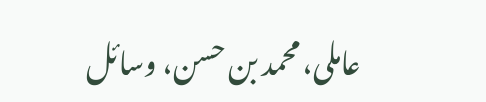عاملی، محمد بن حسن، وسائل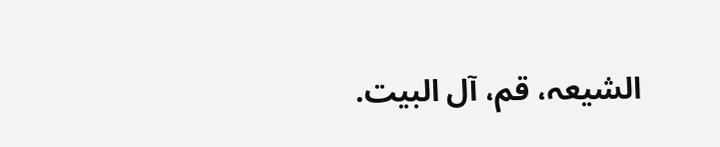الشیعہ، قم، آل البیت.